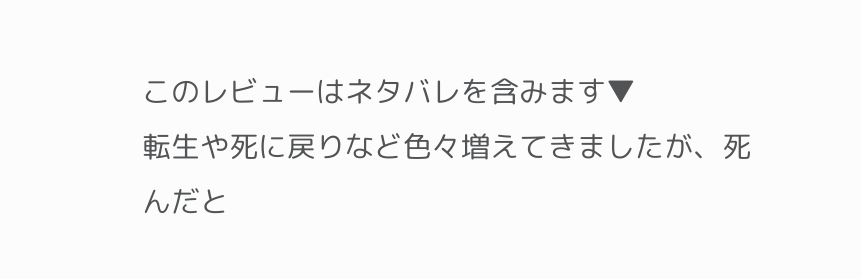このレビューはネタバレを含みます▼
転生や死に戻りなど色々増えてきましたが、死んだと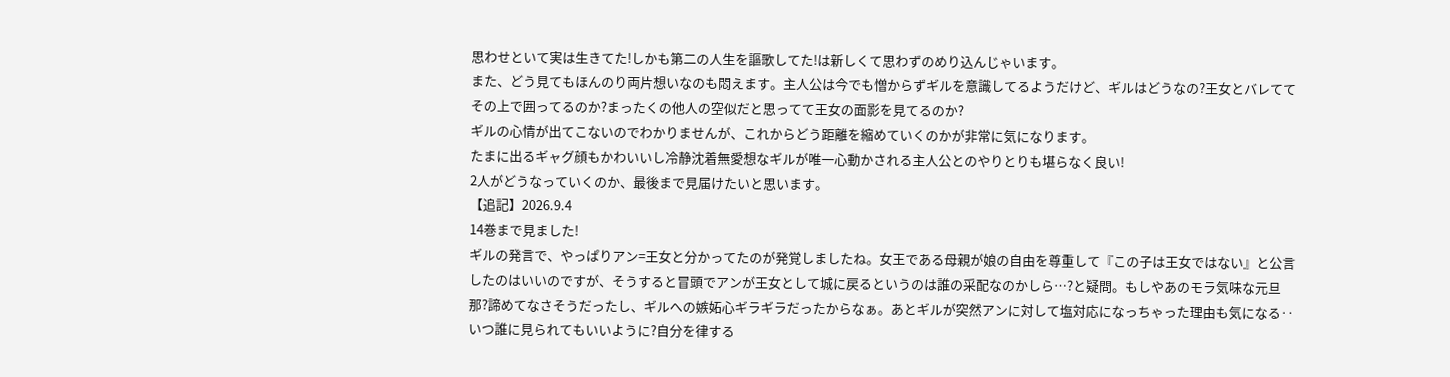思わせといて実は生きてた!しかも第二の人生を謳歌してた!は新しくて思わずのめり込んじゃいます。
また、どう見てもほんのり両片想いなのも悶えます。主人公は今でも憎からずギルを意識してるようだけど、ギルはどうなの?王女とバレててその上で囲ってるのか?まったくの他人の空似だと思ってて王女の面影を見てるのか?
ギルの心情が出てこないのでわかりませんが、これからどう距離を縮めていくのかが非常に気になります。
たまに出るギャグ顔もかわいいし冷静沈着無愛想なギルが唯一心動かされる主人公とのやりとりも堪らなく良い!
2人がどうなっていくのか、最後まで見届けたいと思います。
【追記】2026.9.4
14巻まで見ました!
ギルの発言で、やっぱりアン=王女と分かってたのが発覚しましたね。女王である母親が娘の自由を尊重して『この子は王女ではない』と公言したのはいいのですが、そうすると冒頭でアンが王女として城に戻るというのは誰の采配なのかしら…?と疑問。もしやあのモラ気味な元旦那?諦めてなさそうだったし、ギルへの嫉妬心ギラギラだったからなぁ。あとギルが突然アンに対して塩対応になっちゃった理由も気になる‥いつ誰に見られてもいいように?自分を律する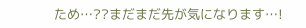ため…??まだまだ先が気になります…!